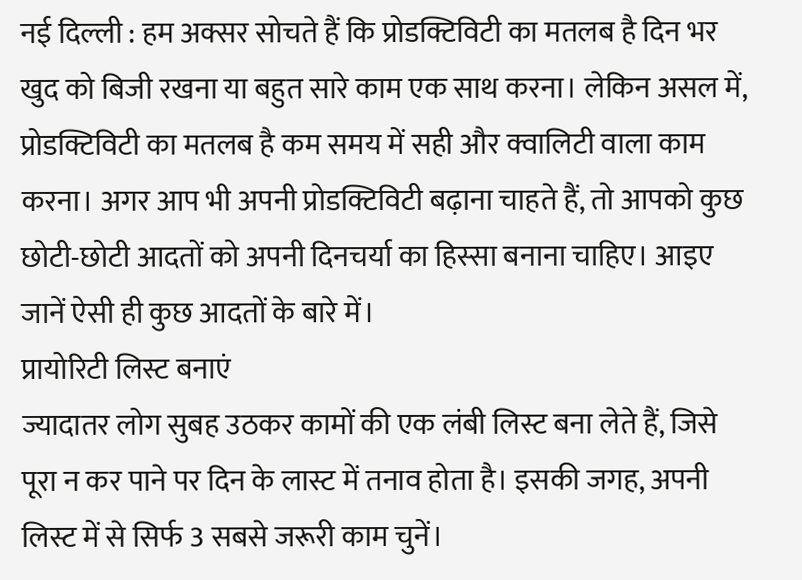नई दिल्ली : हम अक्सर सोचते हैं कि प्रोडक्टिविटी का मतलब है दिन भर खुद को बिजी रखना या बहुत सारे काम एक साथ करना। लेकिन असल में, प्रोडक्टिविटी का मतलब है कम समय में सही और क्वालिटी वाला काम करना। अगर आप भी अपनी प्रोडक्टिविटी बढ़ाना चाहते हैं, तो आपको कुछ छोटी-छोटी आदतों को अपनी दिनचर्या का हिस्सा बनाना चाहिए। आइए जानें ऐसी ही कुछ आदतों के बारे में।
प्रायोरिटी लिस्ट बनाएं
ज्यादातर लोग सुबह उठकर कामों की एक लंबी लिस्ट बना लेते हैं, जिसे पूरा न कर पाने पर दिन के लास्ट में तनाव होता है। इसकी जगह, अपनी लिस्ट में से सिर्फ 3 सबसे जरूरी काम चुनें।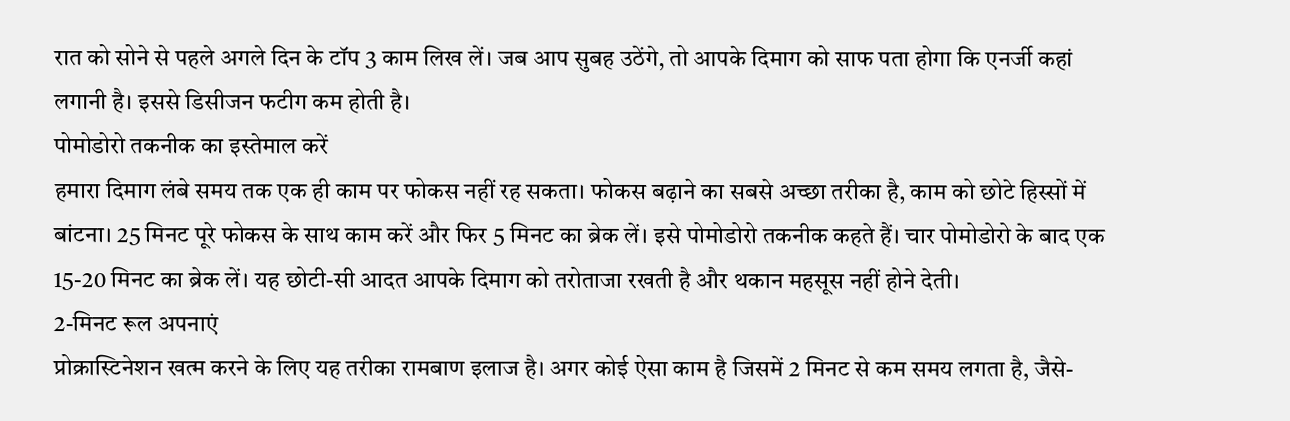रात को सोने से पहले अगले दिन के टॉप 3 काम लिख लें। जब आप सुबह उठेंगे, तो आपके दिमाग को साफ पता होगा कि एनर्जी कहां लगानी है। इससे डिसीजन फटीग कम होती है।
पोमोडोरो तकनीक का इस्तेमाल करें
हमारा दिमाग लंबे समय तक एक ही काम पर फोकस नहीं रह सकता। फोकस बढ़ाने का सबसे अच्छा तरीका है, काम को छोटे हिस्सों में बांटना। 25 मिनट पूरे फोकस के साथ काम करें और फिर 5 मिनट का ब्रेक लें। इसे पोमोडोरो तकनीक कहते हैं। चार पोमोडोरो के बाद एक 15-20 मिनट का ब्रेक लें। यह छोटी-सी आदत आपके दिमाग को तरोताजा रखती है और थकान महसूस नहीं होने देती।
2-मिनट रूल अपनाएं
प्रोक्रास्टिनेशन खत्म करने के लिए यह तरीका रामबाण इलाज है। अगर कोई ऐसा काम है जिसमें 2 मिनट से कम समय लगता है, जैसे-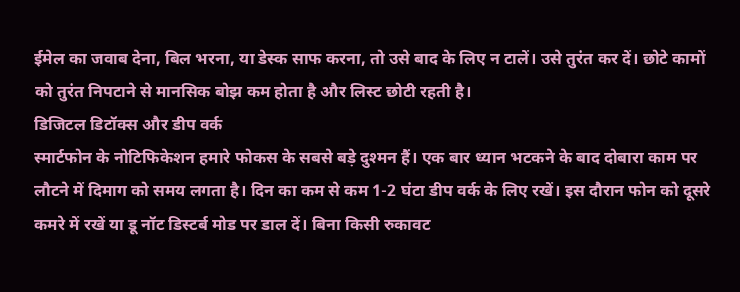ईमेल का जवाब देना, बिल भरना, या डेस्क साफ करना, तो उसे बाद के लिए न टालें। उसे तुरंत कर दें। छोटे कामों को तुरंत निपटाने से मानसिक बोझ कम होता है और लिस्ट छोटी रहती है।
डिजिटल डिटॉक्स और डीप वर्क
स्मार्टफोन के नोटिफिकेशन हमारे फोकस के सबसे बड़े दुश्मन हैं। एक बार ध्यान भटकने के बाद दोबारा काम पर लौटने में दिमाग को समय लगता है। दिन का कम से कम 1-2 घंटा डीप वर्क के लिए रखें। इस दौरान फोन को दूसरे कमरे में रखें या डू नॉट डिस्टर्ब मोड पर डाल दें। बिना किसी रुकावट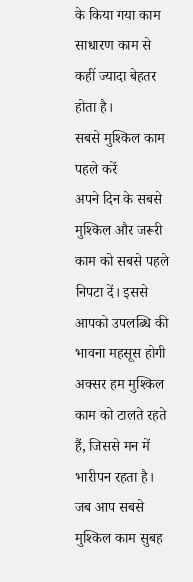के किया गया काम साधारण काम से कहीं ज्यादा बेहतर होता है।
सबसे मुश्किल काम पहले करें
अपने दिन के सबसे मुश्किल और जरूरी काम को सबसे पहले निपटा दें। इससे आपको उपलब्धि की भावना महसूस होगी अक्सर हम मुश्किल काम को टालते रहते हैं, जिससे मन में भारीपन रहता है। जब आप सबसे मुश्किल काम सुबह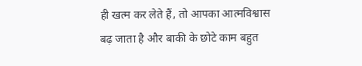ही खत्म कर लेते हैं, तो आपका आत्मविश्वास बढ़ जाता है और बाकी के छोटे काम बहुत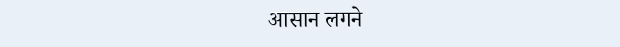आसान लगने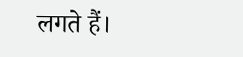लगते हैं।